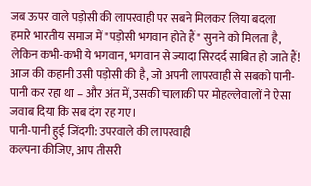जब ऊपर वाले पड़ोसी की लापरवाही पर सबने मिलकर लिया बदला
हमारे भारतीय समाज में "पड़ोसी भगवान होते हैं" सुनने को मिलता है, लेकिन कभी-कभी ये भगवान, भगवान से ज्यादा सिरदर्द साबित हो जाते हैं! आज की कहानी उसी पड़ोसी की है, जो अपनी लापरवाही से सबको पानी-पानी कर रहा था – और अंत में, उसकी चालाकी पर मोहल्लेवालों ने ऐसा जवाब दिया कि सब दंग रह गए।
पानी-पानी हुई जिंदगी: उपरवाले की लापरवाही
कल्पना कीजिए, आप तीसरी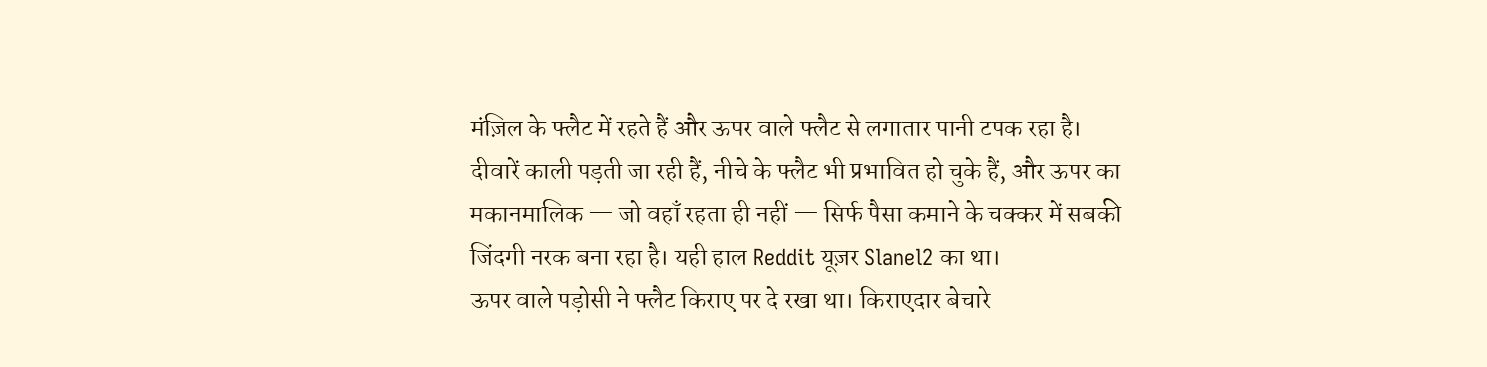मंज़िल के फ्लैट में रहते हैं और ऊपर वाले फ्लैट से लगातार पानी टपक रहा है। दीवारें काली पड़ती जा रही हैं, नीचे के फ्लैट भी प्रभावित हो चुके हैं, और ऊपर का मकानमालिक — जो वहाँ रहता ही नहीं — सिर्फ पैसा कमाने के चक्कर में सबकी जिंदगी नरक बना रहा है। यही हाल Reddit यूज़र Slanel2 का था।
ऊपर वाले पड़ोसी ने फ्लैट किराए पर दे रखा था। किराएदार बेचारे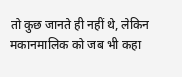तो कुछ जानते ही नहीं थे, लेकिन मकानमालिक को जब भी कहा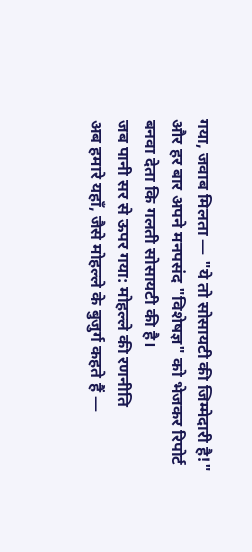गया, जवाब मिलता — "ये तो सोसायटी की जिम्मेदारी है!" और हर बार अपने मनपसंद "विशेषज्ञ" को भेजकर रिपोर्ट बनवा देता कि गलती सोसायटी की है।
जब पानी सर से ऊपर गया: मोहल्ले की रणनीति
अब हमारे यहाँ, जैसे मोहल्ले के बुजुर्ग कहते हैं —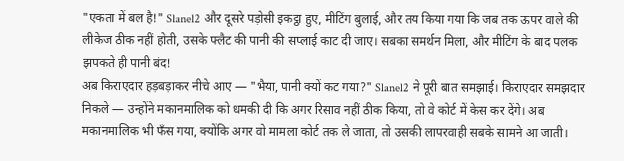"एकता में बल है!" Slanel2 और दूसरे पड़ोसी इकट्ठा हुए, मीटिंग बुलाई, और तय किया गया कि जब तक ऊपर वाले की लीकेज ठीक नहीं होती, उसके फ्लैट की पानी की सप्लाई काट दी जाए। सबका समर्थन मिला, और मीटिंग के बाद पलक झपकते ही पानी बंद!
अब किराएदार हड़बड़ाकर नीचे आए — "भैया, पानी क्यों कट गया?" Slanel2 ने पूरी बात समझाई। किराएदार समझदार निकले — उन्होंने मकानमालिक को धमकी दी कि अगर रिसाव नहीं ठीक किया, तो वे कोर्ट में केस कर देंगे। अब मकानमालिक भी फँस गया, क्योंकि अगर वो मामला कोर्ट तक ले जाता, तो उसकी लापरवाही सबके सामने आ जाती।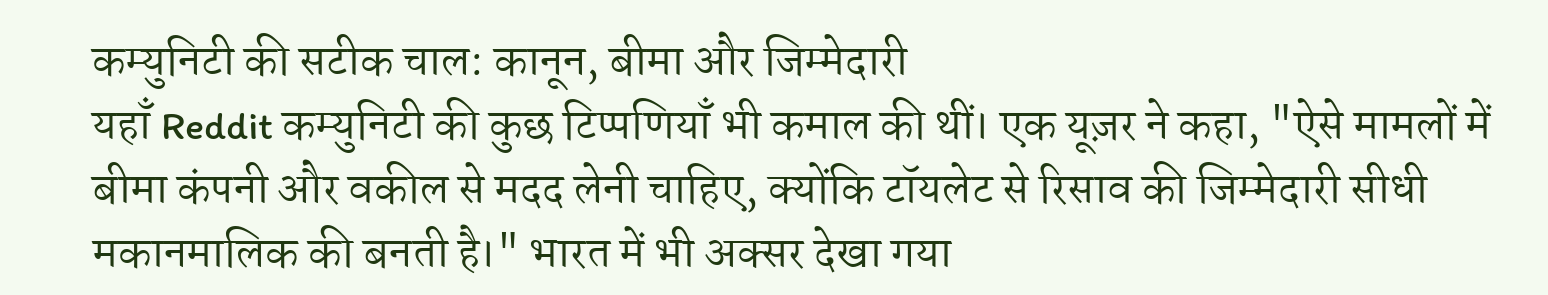कम्युनिटी की सटीक चाल: कानून, बीमा और जिम्मेदारी
यहाँ Reddit कम्युनिटी की कुछ टिप्पणियाँ भी कमाल की थीं। एक यूज़र ने कहा, "ऐसे मामलों में बीमा कंपनी और वकील से मदद लेनी चाहिए, क्योंकि टॉयलेट से रिसाव की जिम्मेदारी सीधी मकानमालिक की बनती है।" भारत में भी अक्सर देखा गया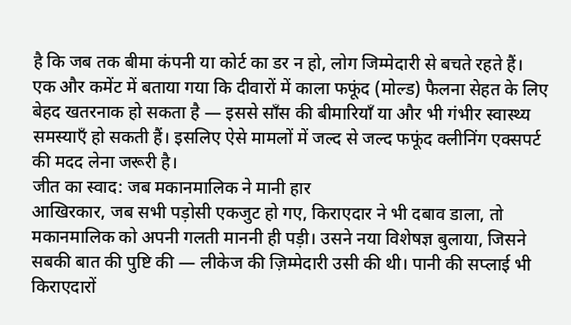है कि जब तक बीमा कंपनी या कोर्ट का डर न हो, लोग जिम्मेदारी से बचते रहते हैं।
एक और कमेंट में बताया गया कि दीवारों में काला फफूंद (मोल्ड) फैलना सेहत के लिए बेहद खतरनाक हो सकता है — इससे साँस की बीमारियाँ या और भी गंभीर स्वास्थ्य समस्याएँ हो सकती हैं। इसलिए ऐसे मामलों में जल्द से जल्द फफूंद क्लीनिंग एक्सपर्ट की मदद लेना जरूरी है।
जीत का स्वाद: जब मकानमालिक ने मानी हार
आखिरकार, जब सभी पड़ोसी एकजुट हो गए, किराएदार ने भी दबाव डाला, तो मकानमालिक को अपनी गलती माननी ही पड़ी। उसने नया विशेषज्ञ बुलाया, जिसने सबकी बात की पुष्टि की — लीकेज की ज़िम्मेदारी उसी की थी। पानी की सप्लाई भी किराएदारों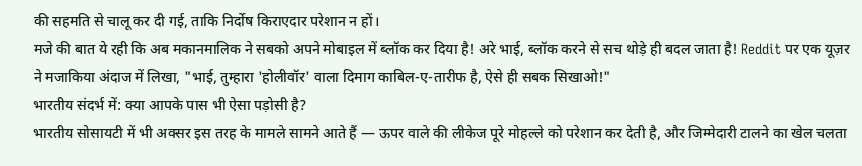की सहमति से चालू कर दी गई, ताकि निर्दोष किराएदार परेशान न हों।
मजे की बात ये रही कि अब मकानमालिक ने सबको अपने मोबाइल में ब्लॉक कर दिया है! अरे भाई, ब्लॉक करने से सच थोड़े ही बदल जाता है! Reddit पर एक यूज़र ने मजाकिया अंदाज में लिखा, "भाई, तुम्हारा 'होलीवॉर' वाला दिमाग काबिल-ए-तारीफ है, ऐसे ही सबक सिखाओ!"
भारतीय संदर्भ में: क्या आपके पास भी ऐसा पड़ोसी है?
भारतीय सोसायटी में भी अक्सर इस तरह के मामले सामने आते हैं — ऊपर वाले की लीकेज पूरे मोहल्ले को परेशान कर देती है, और जिम्मेदारी टालने का खेल चलता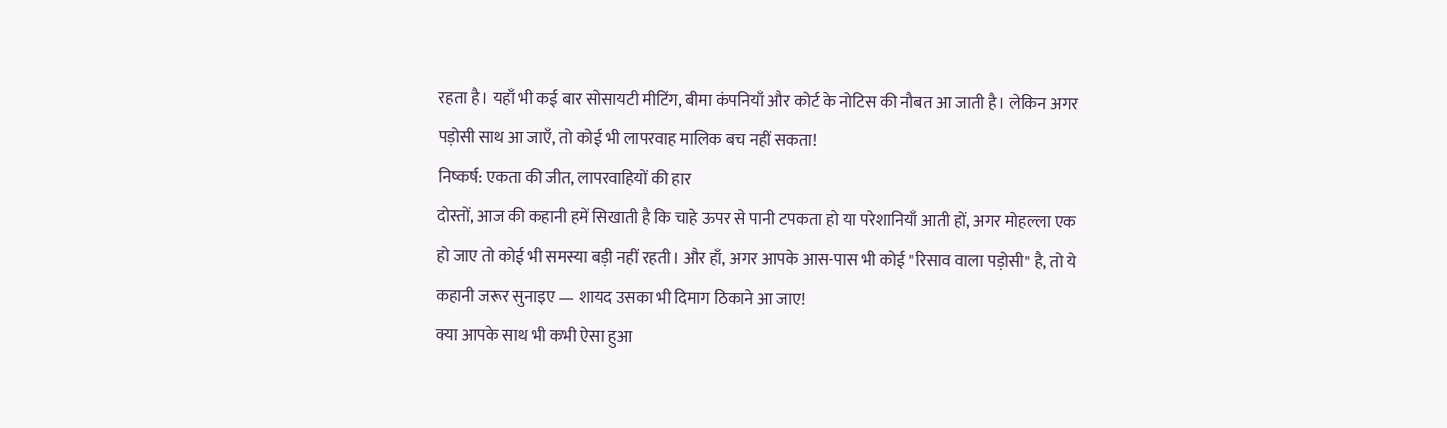रहता है। यहाँ भी कई बार सोसायटी मीटिंग, बीमा कंपनियाँ और कोर्ट के नोटिस की नौबत आ जाती है। लेकिन अगर पड़ोसी साथ आ जाएँ, तो कोई भी लापरवाह मालिक बच नहीं सकता!
निष्कर्ष: एकता की जीत, लापरवाहियों की हार
दोस्तों, आज की कहानी हमें सिखाती है कि चाहे ऊपर से पानी टपकता हो या परेशानियाँ आती हों, अगर मोहल्ला एक हो जाए तो कोई भी समस्या बड़ी नहीं रहती। और हाँ, अगर आपके आस-पास भी कोई "रिसाव वाला पड़ोसी" है, तो ये कहानी जरूर सुनाइए — शायद उसका भी दिमाग ठिकाने आ जाए!
क्या आपके साथ भी कभी ऐसा हुआ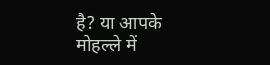है? या आपके मोहल्ले में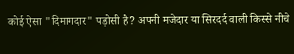कोई ऐसा "दिमागदार" पड़ोसी है? अपनी मजेदार या सिरदर्द वाली किस्से नीचे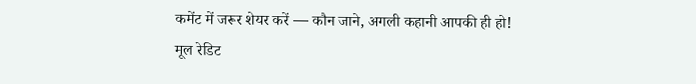कमेंट में जरूर शेयर करें — कौन जाने, अगली कहानी आपकी ही हो!
मूल रेडिट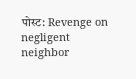पोस्ट: Revenge on negligent neighbor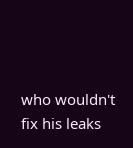who wouldn't fix his leaks